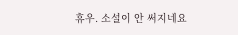휴우. 소설이 안 써지네요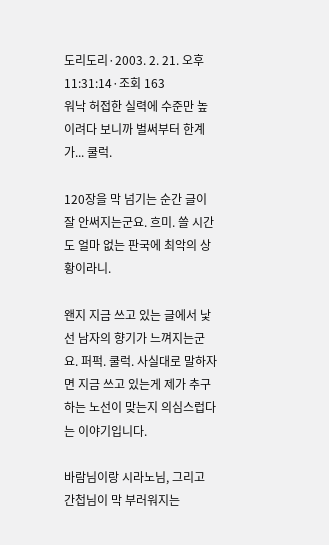도리도리·2003. 2. 21. 오후 11:31:14·조회 163
워낙 허접한 실력에 수준만 높이려다 보니까 벌써부터 한계가... 쿨럭.

120장을 막 넘기는 순간 글이 잘 안써지는군요. 흐미. 쓸 시간도 얼마 없는 판국에 최악의 상황이라니.

왠지 지금 쓰고 있는 글에서 낯선 남자의 향기가 느껴지는군요. 퍼퍽. 쿨럭. 사실대로 말하자면 지금 쓰고 있는게 제가 추구하는 노선이 맞는지 의심스럽다는 이야기입니다.

바람님이랑 시라노님, 그리고 간첩님이 막 부러워지는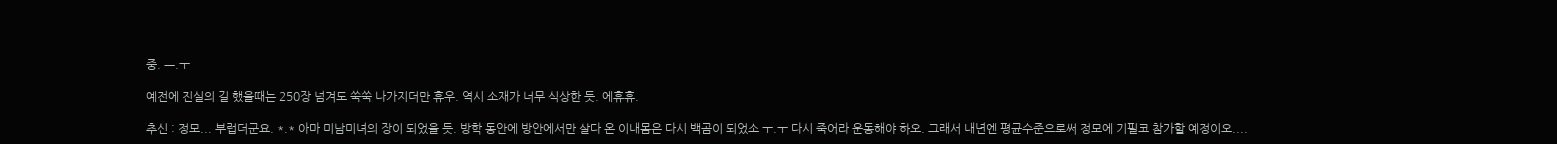중. ㅡ.ㅜ

예전에 진실의 길 했을때는 250장 넘겨도 쑥쑥 나가지더만 휴우. 역시 소재가 너무 식상한 듯. 에휴휴.

추신 : 정모... 부럽더군요. *.* 아마 미남미녀의 장이 되었을 듯. 방학 동안에 방안에서만 살다 온 이내몸은 다시 백곰이 되었소 ㅜ.ㅜ 다시 죽어라 운동해야 하오. 그래서 내년엔 평균수준으로써 정모에 기필코 참가할 예정이오....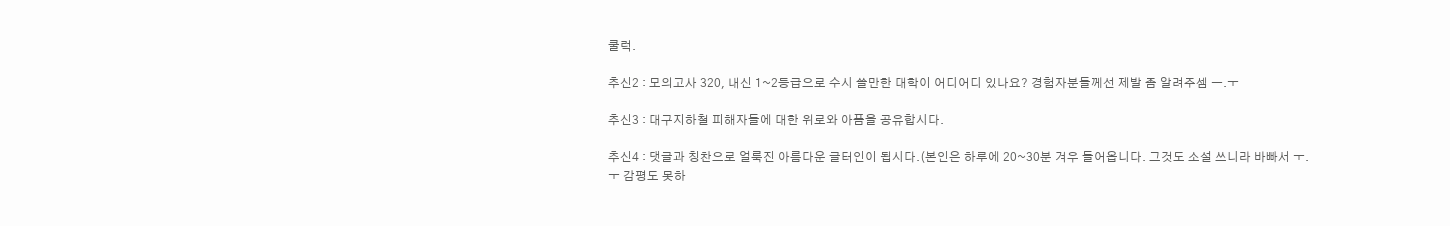쿨럭.

추신2 : 모의고사 320, 내신 1~2등급으로 수시 쓸만한 대학이 어디어디 있나요? 경험자분들께선 제발 좀 알려주셈 ㅡ.ㅜ

추신3 : 대구지하철 피해자들에 대한 위로와 아픔을 공유합시다.

추신4 : 댓글과 칭찬으로 얼룩진 아름다운 글터인이 됩시다.(본인은 하루에 20~30분 겨우 들어옵니다. 그것도 소설 쓰니라 바빠서 ㅜ.ㅜ 감평도 못하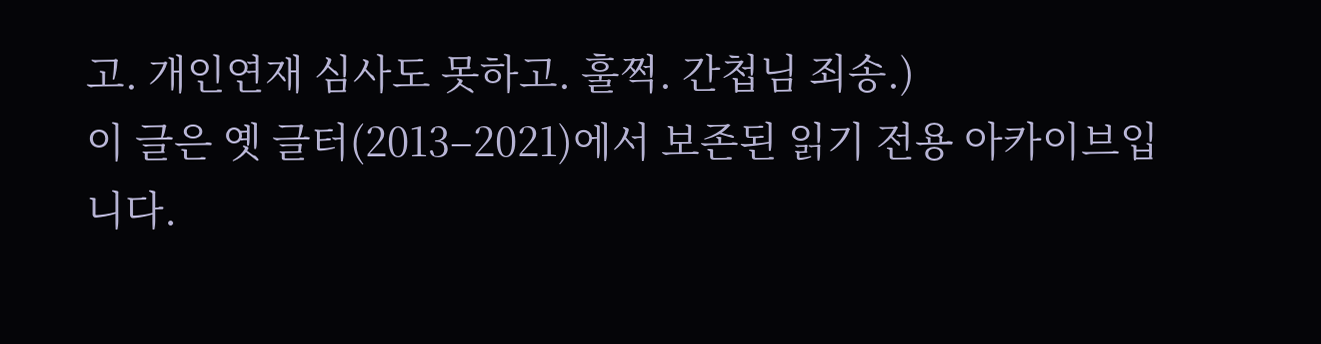고. 개인연재 심사도 못하고. 훌쩍. 간첩님 죄송.)
이 글은 옛 글터(2013–2021)에서 보존된 읽기 전용 아카이브입니다.